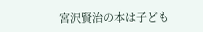宮沢賢治の本は子ども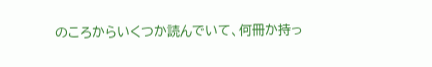のころからいくつか読んでいて、何冊か持っ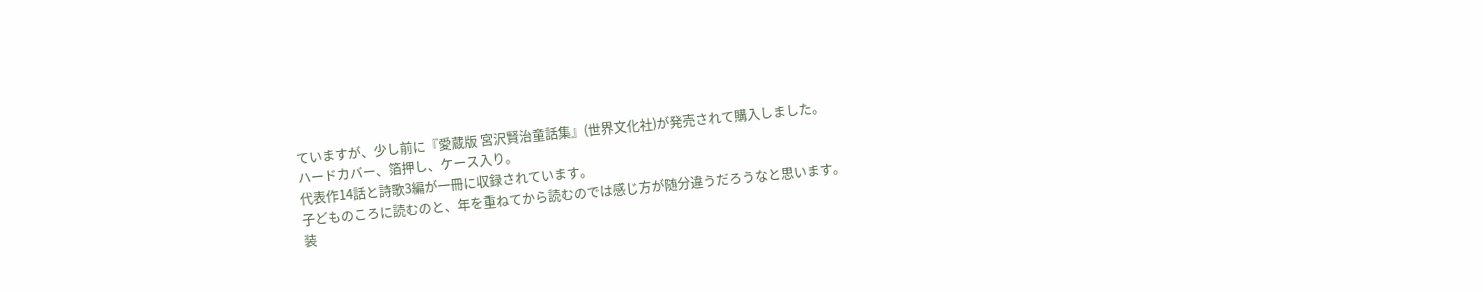ていますが、少し前に『愛蔵版 宮沢賢治童話集』(世界文化社)が発売されて購入しました。
ハードカバー、箔押し、ケース入り。
代表作14話と詩歌3編が一冊に収録されています。
子どものころに読むのと、年を重ねてから読むのでは感じ方が随分違うだろうなと思います。
装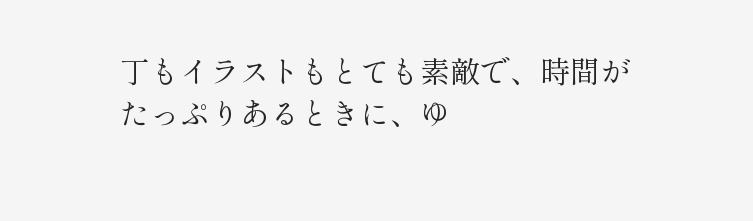丁もイラストもとても素敵で、時間がたっぷりあるときに、ゆ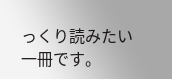っくり読みたい一冊です。